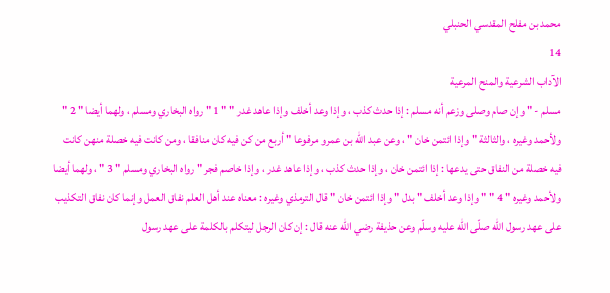محمد بن مفلح المقدسي الحنبلي
14
الآداب الشرعية والمنح المرعية
مسلم - " وإن صام وصلى وزعم أنه مسلم : إذا حدث كذب ، وإذا وعد أخلف وإذا عاهد غدر " " 1 " رواه البخاري ومسلم ، ولهما أيضا " 2 " ولأحمد وغيره ، والثالثة " وإذا ائتمن خان " ، وعن عبد اللّه بن عمرو مرفوعا " أربع من كن فيه كان منافقا ، ومن كانت فيه خصلة منهن كانت فيه خصلة من النفاق حتى يدعها : إذا ائتمن خان ، وإذا حدث كذب ، وإذا عاهد غدر ، وإذا خاصم فجر " رواه البخاري ومسلم " 3 " ، ولهما أيضا ولأحمد وغيره " 4 " " وإذا وعد أخلف " بدل " وإذا ائتمن خان " قال الترمذي وغيره : معناه عند أهل العلم نفاق العمل وإنما كان نفاق التكذيب على عهد رسول اللّه صلّى اللّه عليه وسلّم وعن حذيفة رضي اللّه عنه قال : إن كان الرجل ليتكلم بالكلمة على عهد رسول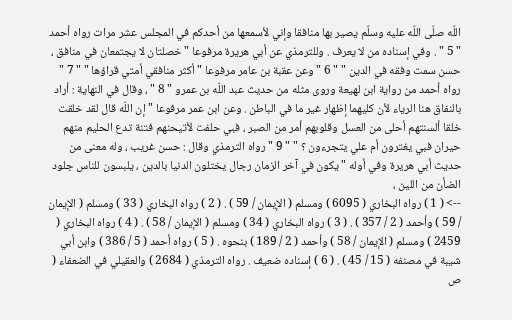اللّه صلّى اللّه عليه وسلّم يصير بها منافقا وإني لأسمعها من أحدكم في المجلس عشر مرات رواه أحمد " 5 " . وفي إسناده من لا يعرف . وللترمذي عن أبي هريرة مرفوعا " خصلتان لا يجتمعان في منافق ، حسن سمت وفقه في الدين " " 6 " وعن عقبة بن عامر مرفوعا " أكثر منافقي أمتي قراؤها " " 7 " رواه أحمد من رواية ابن لهيعة وروى مثله من حديث عبد اللّه بن عمرو " 8 " ، وقال في النهاية : أراد بالنفاق هنا الرياء لأن كليهما إظهار غير ما في الباطن . وعن ابن عمر مرفوعا " إن اللّه قال لقد خلقت خلقا ألسنتهم أحلى من العسل وقلوبهم أمر من الصبر ، فبي حلفت لأتيحنهم فتنة تدع الحليم منهم حيران فبي يغترون أم علي يتجرءون ؟ " " 9 " رواه الترمذي وقال : حسن غريب ، وله معنى من حديث أبي هريرة وفي أوله " يكون في آخر الزمان رجال يختلون الدنيا بالدين ، يلبسون للناس جلود الضأن من اللين ،
--> ( 1 ) رواه البخاري ( 6095 ) ومسلم ( الإيمان / 59 ) . ( 2 ) رواه البخاري ( 33 ) ومسلم ( الإيمان / 59 ) وأحمد ( 2 / 357 ) . ( 3 ) رواه البخاري ( 34 ) ومسلم ( الإيمان / 58 ) . ( 4 ) رواه البخاري ( 2459 ) ومسلم ( الإيمان / 58 ) وأحمد ( 2 / 189 ) بنحوه . ( 5 ) رواه أحمد ( 5 / 386 ) وابن أبي شيبة في مصنفه ( 15 / 45 ) . ( 6 ) إسناده ضعيف . رواه الترمذي ( 2684 ) والعقيلي في الضعفاء ( ص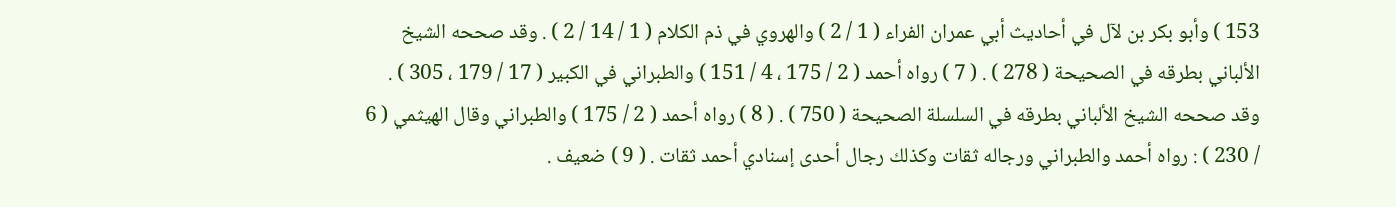153 ) وأبو بكر بن لآل في أحاديث أبي عمران الفراء ( 1 / 2 ) والهروي في ذم الكلام ( 1 / 14 / 2 ) . وقد صححه الشيخ الألباني بطرقه في الصحيحة ( 278 ) . ( 7 ) رواه أحمد ( 2 / 175 ، 4 / 151 ) والطبراني في الكبير ( 17 / 179 ، 305 ) . وقد صححه الشيخ الألباني بطرقه في السلسلة الصحيحة ( 750 ) . ( 8 ) رواه أحمد ( 2 / 175 ) والطبراني وقال الهيثمي ( 6 / 230 ) : رواه أحمد والطبراني ورجاله ثقات وكذلك رجال أحدى إسنادي أحمد ثقات . ( 9 ) ضعيف .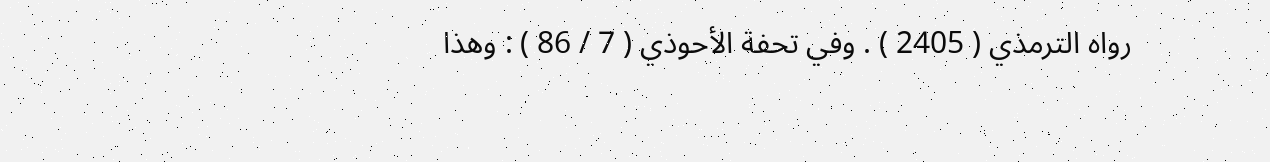رواه الترمذي ( 2405 ) . وفي تحفة الأحوذي ( 7 / 86 ) : وهذا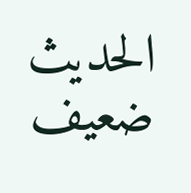الحديث ضعيف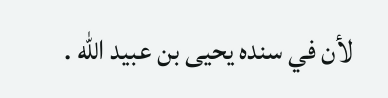لأن في سنده يحيى بن عبيد اللّه .